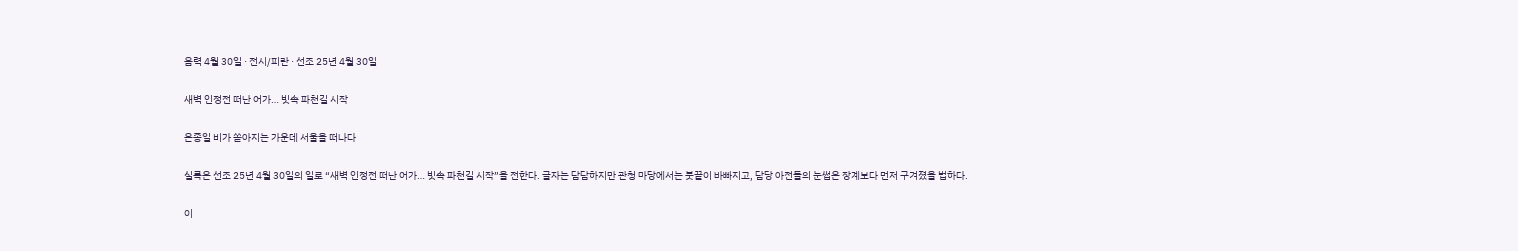음력 4월 30일 · 전시/피란 · 선조 25년 4월 30일

새벽 인정전 떠난 어가… 빗속 파천길 시작

온종일 비가 쏟아지는 가운데 서울을 떠나다

실록은 선조 25년 4월 30일의 일로 “새벽 인정전 떠난 어가… 빗속 파천길 시작”을 전한다. 글자는 담담하지만 관청 마당에서는 붓끝이 바빠지고, 담당 아전들의 눈썹은 장계보다 먼저 구겨졌을 법하다.

이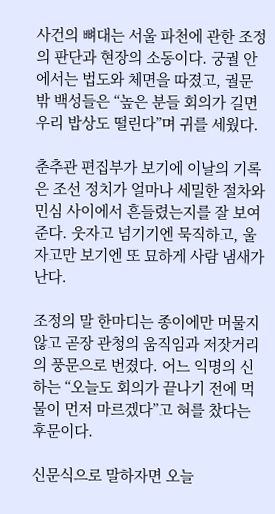사건의 뼈대는 서울 파천에 관한 조정의 판단과 현장의 소동이다. 궁궐 안에서는 법도와 체면을 따졌고, 궐문 밖 백성들은 “높은 분들 회의가 길면 우리 밥상도 떨린다”며 귀를 세웠다.

춘추관 편집부가 보기에 이날의 기록은 조선 정치가 얼마나 세밀한 절차와 민심 사이에서 흔들렸는지를 잘 보여준다. 웃자고 넘기기엔 묵직하고, 울자고만 보기엔 또 묘하게 사람 냄새가 난다.

조정의 말 한마디는 종이에만 머물지 않고 곧장 관청의 움직임과 저잣거리의 풍문으로 번졌다. 어느 익명의 신하는 “오늘도 회의가 끝나기 전에 먹물이 먼저 마르겠다”고 혀를 찼다는 후문이다.

신문식으로 말하자면 오늘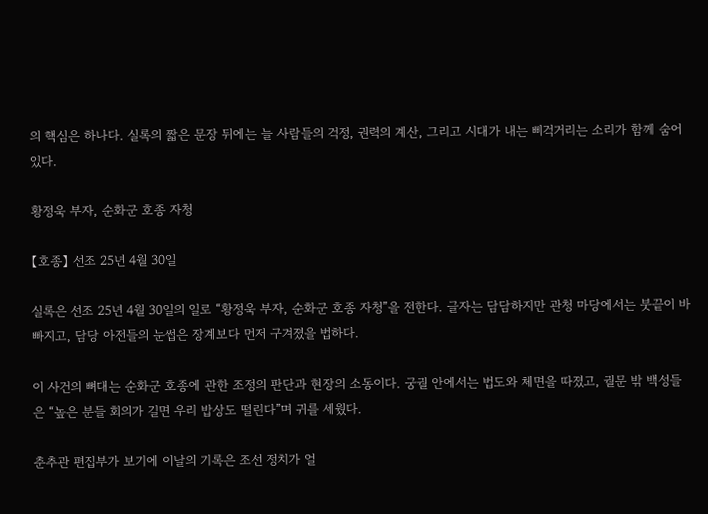의 핵심은 하나다. 실록의 짧은 문장 뒤에는 늘 사람들의 걱정, 권력의 계산, 그리고 시대가 내는 삐걱거리는 소리가 함께 숨어 있다.

황정욱 부자, 순화군 호종 자청

【호종】 선조 25년 4월 30일

실록은 선조 25년 4월 30일의 일로 “황정욱 부자, 순화군 호종 자청”을 전한다. 글자는 담담하지만 관청 마당에서는 붓끝이 바빠지고, 담당 아전들의 눈썹은 장계보다 먼저 구겨졌을 법하다.

이 사건의 뼈대는 순화군 호종에 관한 조정의 판단과 현장의 소동이다. 궁궐 안에서는 법도와 체면을 따졌고, 궐문 밖 백성들은 “높은 분들 회의가 길면 우리 밥상도 떨린다”며 귀를 세웠다.

춘추관 편집부가 보기에 이날의 기록은 조선 정치가 얼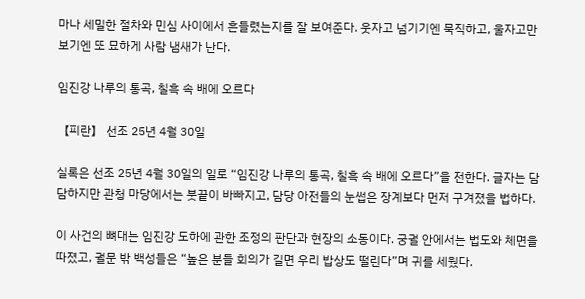마나 세밀한 절차와 민심 사이에서 흔들렸는지를 잘 보여준다. 웃자고 넘기기엔 묵직하고, 울자고만 보기엔 또 묘하게 사람 냄새가 난다.

임진강 나루의 통곡, 칠흑 속 배에 오르다

【피란】 선조 25년 4월 30일

실록은 선조 25년 4월 30일의 일로 “임진강 나루의 통곡, 칠흑 속 배에 오르다”을 전한다. 글자는 담담하지만 관청 마당에서는 붓끝이 바빠지고, 담당 아전들의 눈썹은 장계보다 먼저 구겨졌을 법하다.

이 사건의 뼈대는 임진강 도하에 관한 조정의 판단과 현장의 소동이다. 궁궐 안에서는 법도와 체면을 따졌고, 궐문 밖 백성들은 “높은 분들 회의가 길면 우리 밥상도 떨린다”며 귀를 세웠다.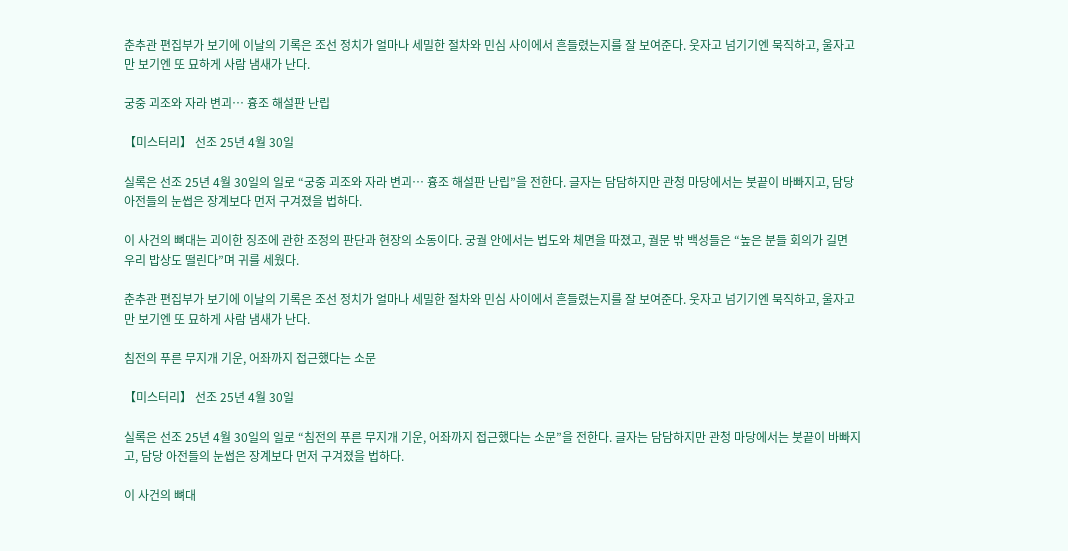춘추관 편집부가 보기에 이날의 기록은 조선 정치가 얼마나 세밀한 절차와 민심 사이에서 흔들렸는지를 잘 보여준다. 웃자고 넘기기엔 묵직하고, 울자고만 보기엔 또 묘하게 사람 냄새가 난다.

궁중 괴조와 자라 변괴… 흉조 해설판 난립

【미스터리】 선조 25년 4월 30일

실록은 선조 25년 4월 30일의 일로 “궁중 괴조와 자라 변괴… 흉조 해설판 난립”을 전한다. 글자는 담담하지만 관청 마당에서는 붓끝이 바빠지고, 담당 아전들의 눈썹은 장계보다 먼저 구겨졌을 법하다.

이 사건의 뼈대는 괴이한 징조에 관한 조정의 판단과 현장의 소동이다. 궁궐 안에서는 법도와 체면을 따졌고, 궐문 밖 백성들은 “높은 분들 회의가 길면 우리 밥상도 떨린다”며 귀를 세웠다.

춘추관 편집부가 보기에 이날의 기록은 조선 정치가 얼마나 세밀한 절차와 민심 사이에서 흔들렸는지를 잘 보여준다. 웃자고 넘기기엔 묵직하고, 울자고만 보기엔 또 묘하게 사람 냄새가 난다.

침전의 푸른 무지개 기운, 어좌까지 접근했다는 소문

【미스터리】 선조 25년 4월 30일

실록은 선조 25년 4월 30일의 일로 “침전의 푸른 무지개 기운, 어좌까지 접근했다는 소문”을 전한다. 글자는 담담하지만 관청 마당에서는 붓끝이 바빠지고, 담당 아전들의 눈썹은 장계보다 먼저 구겨졌을 법하다.

이 사건의 뼈대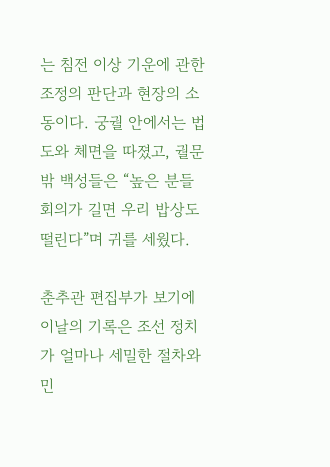는 침전 이상 기운에 관한 조정의 판단과 현장의 소동이다. 궁궐 안에서는 법도와 체면을 따졌고, 궐문 밖 백성들은 “높은 분들 회의가 길면 우리 밥상도 떨린다”며 귀를 세웠다.

춘추관 편집부가 보기에 이날의 기록은 조선 정치가 얼마나 세밀한 절차와 민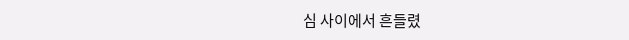심 사이에서 흔들렸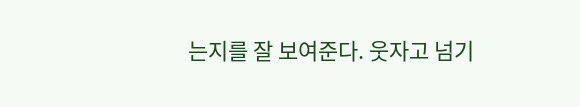는지를 잘 보여준다. 웃자고 넘기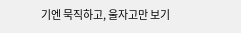기엔 묵직하고, 울자고만 보기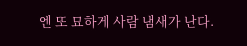엔 또 묘하게 사람 냄새가 난다.